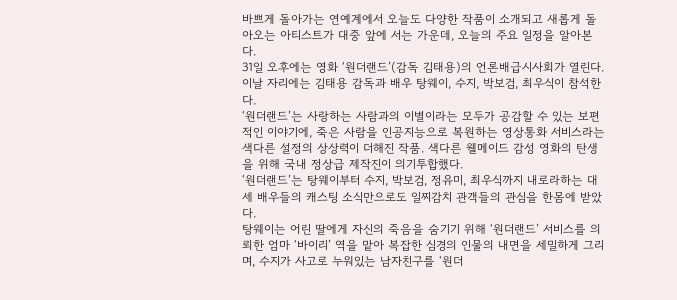바쁘게 돌아가는 연예계에서 오늘도 다양한 작품이 소개되고 새롭게 돌아오는 아티스트가 대중 앞에 서는 가운데, 오늘의 주요 일정을 알아본다.
31일 오후에는 영화 ‘원더랜드’(감독 김태용)의 언론배급시사회가 열린다. 이날 자리에는 김태용 감독과 배우 탕웨이, 수지, 박보검, 최우식이 참석한다.
‘원더랜드’는 사랑하는 사람과의 이별이라는 모두가 공감할 수 있는 보편적인 이야기에, 죽은 사람을 인공지능으로 복원하는 영상통화 서비스라는 색다른 설정의 상상력이 더해진 작품. 색다른 웰메이드 감성 영화의 탄생을 위해 국내 정상급 제작진이 의기투합했다.
‘원더랜드’는 탕웨이부터 수지, 박보검, 정유미, 최우식까지 내로라하는 대세 배우들의 캐스팅 소식만으로도 일찌감치 관객들의 관심을 한몸에 받았다.
탕웨이는 어린 딸에게 자신의 죽음을 숨기기 위해 ‘원더랜드’ 서비스를 의뢰한 엄마 ‘바이리’ 역을 맡아 복잡한 심경의 인물의 내면을 세밀하게 그리며, 수지가 사고로 누워있는 남자친구를 ‘원더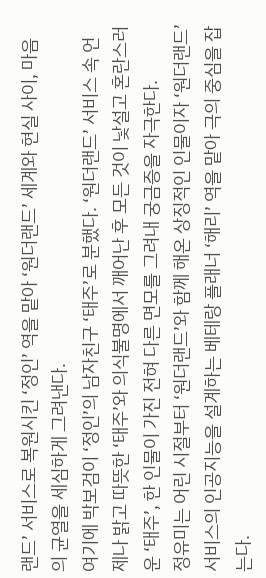랜드’ 서비스로 복원시킨 ‘정인’ 역을 맡아 ‘원더랜드’ 세계와 현실 사이, 마음의 균열을 세심하게 그려낸다.
여기에 박보검이 ‘정인’의 남자친구 ‘태주’로 분했다. ‘원더랜드’ 서비스 속 언제나 밝고 따뜻한 ‘태주’와 의식불명에서 깨어난 후 모든 것이 낯설고 혼란스러운 ‘태주’, 한 인물이 가진 전혀 다른 면모를 그려내 궁금증을 자극한다.
정유미는 어린 시절부터 ‘원더랜드’와 함께 해온 상징적인 인물이자 ‘원더랜드’ 서비스의 인공지능을 설계하는 베테랑 플래너 ‘해리’ 역을 맡아 극의 중심을 잡는다.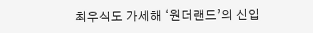최우식도 가세해 ‘원더랜드’의 신입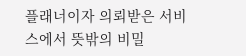플래너이자 의뢰받은 서비스에서 뜻밖의 비밀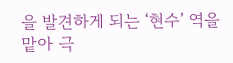을 발견하게 되는 ‘현수’ 역을 맡아 극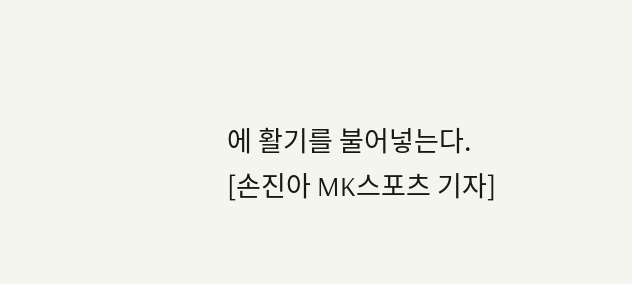에 활기를 불어넣는다.
[손진아 MK스포츠 기자]